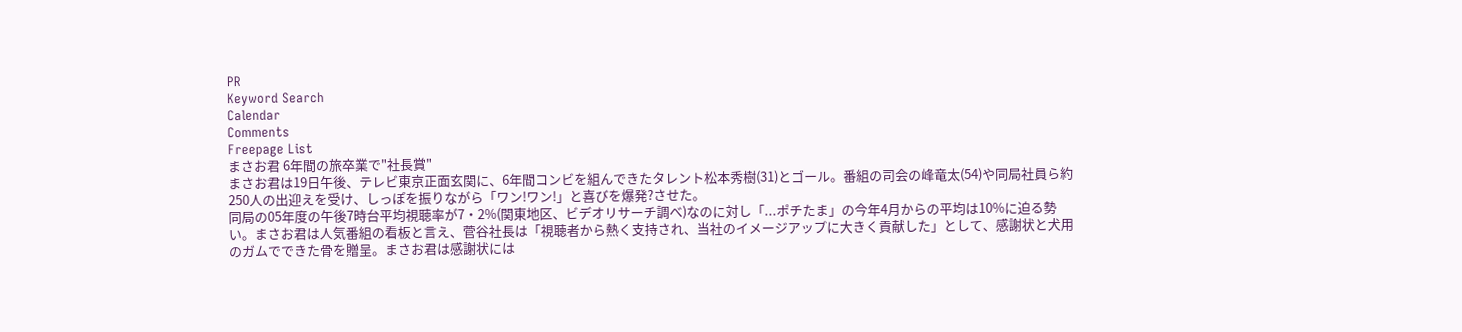PR
Keyword Search
Calendar
Comments
Freepage List
まさお君 6年間の旅卒業で"社長賞"
まさお君は19日午後、テレビ東京正面玄関に、6年間コンビを組んできたタレント松本秀樹(31)とゴール。番組の司会の峰竜太(54)や同局社員ら約250人の出迎えを受け、しっぽを振りながら「ワン!ワン!」と喜びを爆発?させた。
同局の05年度の午後7時台平均視聴率が7・2%(関東地区、ビデオリサーチ調べ)なのに対し「...ポチたま」の今年4月からの平均は10%に迫る勢い。まさお君は人気番組の看板と言え、菅谷社長は「視聴者から熱く支持され、当社のイメージアップに大きく貢献した」として、感謝状と犬用のガムでできた骨を贈呈。まさお君は感謝状には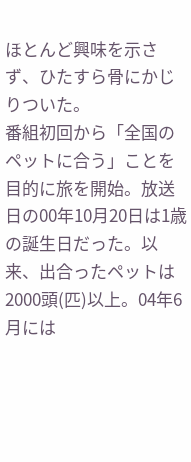ほとんど興味を示さず、ひたすら骨にかじりついた。
番組初回から「全国のペットに合う」ことを目的に旅を開始。放送日の00年10月20日は1歳の誕生日だった。以来、出合ったペットは2000頭(匹)以上。04年6月には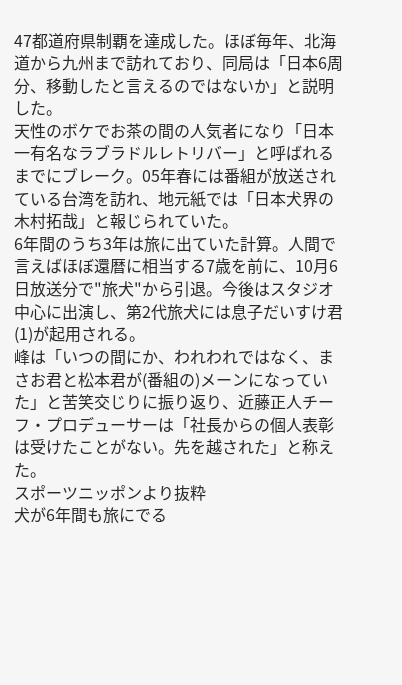47都道府県制覇を達成した。ほぼ毎年、北海道から九州まで訪れており、同局は「日本6周分、移動したと言えるのではないか」と説明した。
天性のボケでお茶の間の人気者になり「日本一有名なラブラドルレトリバー」と呼ばれるまでにブレーク。05年春には番組が放送されている台湾を訪れ、地元紙では「日本犬界の木村拓哉」と報じられていた。
6年間のうち3年は旅に出ていた計算。人間で言えばほぼ還暦に相当する7歳を前に、10月6日放送分で"旅犬"から引退。今後はスタジオ中心に出演し、第2代旅犬には息子だいすけ君(1)が起用される。
峰は「いつの間にか、われわれではなく、まさお君と松本君が(番組の)メーンになっていた」と苦笑交じりに振り返り、近藤正人チーフ・プロデューサーは「社長からの個人表彰は受けたことがない。先を越された」と称えた。
スポーツニッポンより抜粋
犬が6年間も旅にでる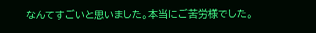なんてすごいと思いました。本当にご苦労様でした。